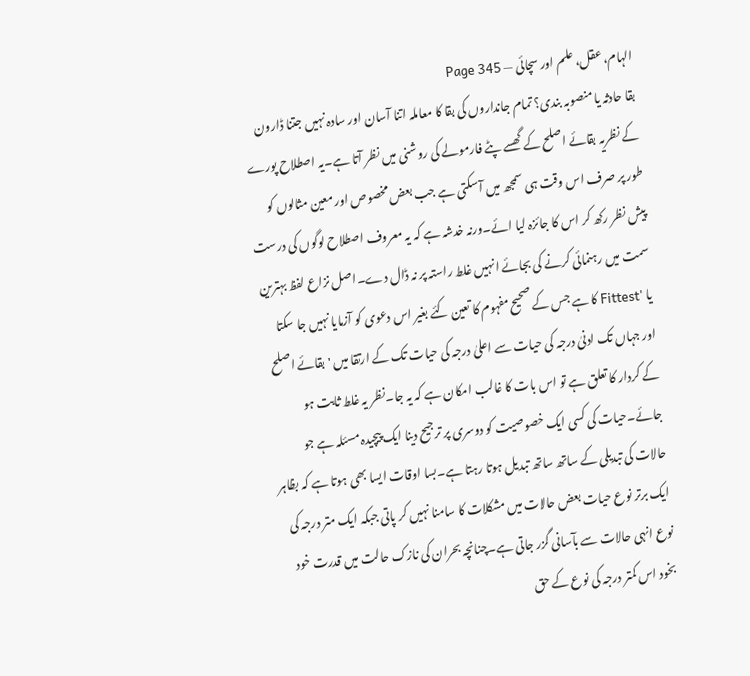الہام، عقل، علم اور سچائی — Page 345
بقا حادثہ یا منصوبہ بندی؟ تمام جانداروں کی بقا کا معاملہ اتنا آسان اور سادہ نہیں جتنا ڈارون کے نظریہ بقائے اصلح کے گھسے پٹے فارمولے کی روشنی میں نظر آتا ہے۔یہ اصطلاح پورے طور پر صرف اس وقت ہی سمجھ میں آسکتی ہے جب بعض مخصوص اور معین مثالوں کو پیش نظر رکھ کر اس کا جائزہ لیا ائے۔ورنہ خدشہ ہے کہ یہ معروف اصطلاح لوگوں کی درست سمت میں رہنمائی کرنے کی بجائے انہیں غلط راستہ پر نہ ڈال دے۔اصل نزاع لفظ بہترین یا 'Fittest کا ہے جس کے صحیح مفہوم کا تعین کئے بغیر اس دعوی کو آزمایا نہیں جا سکتا اور جہاں تک ادنیٰ درجہ کی حیات سے اعلیٰ درجہ کی حیات تک کے ارتقا میں 'بقائے اصلح کے کردار کا تعلق ہے تو اس بات کا غالب امکان ہے کہ یہ جا۔نظر یہ غلط ثابت ہو جائے۔حیات کی کسی ایک خصوصیت کو دوسری پر ترجیح دینا ایک پیچیدہ مسئلہ ہے جو حالات کی تبدیلی کے ساتھ ساتھ تبدیل ہوتا رہتا ہے۔بسا اوقات ایسا بھی ہوتا ہے کہ بظاہر ایک برتر نوع حیات بعض حالات میں مشکلات کا سامنا نہیں کر پاتی جبکہ ایک متر درجہ کی نوع انہی حالات سے بآسانی گزر جاتی ہے۔چنانچہ بحران کی نازک حالت میں قدرت خود بخود اس کمتر درجہ کی نوع کے حق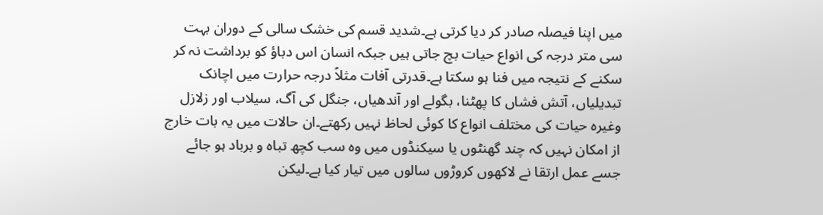میں اپنا فیصلہ صادر کر دیا کرتی ہے۔شدید قسم کی خشک سالی کے دوران بہت سی متر درجہ کی انواع حیات بچ جاتی ہیں جبکہ انسان اس دباؤ کو برداشت نہ کر سکنے کے نتیجہ میں فنا ہو سکتا ہے۔قدرتی آفات مثلاً درجہ حرارت میں اچانک تبدیلیاں، آتش فشاں کا پھٹنا، بگولے اور آندھیاں، جنگل کی آگ، سیلاب اور زلازل وغیرہ حیات کی مختلف انواع کا کوئی لحاظ نہیں رکھتے۔ان حالات میں یہ بات خارج از امکان نہیں کہ چند گھنٹوں یا سیکنڈوں میں وہ سب کچھ تباہ و برباد ہو جائے جسے عمل ارتقا نے لاکھوں کروڑوں سالوں میں تیار کیا ہے۔لیکن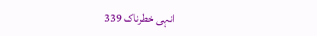انہی خطرناک 339